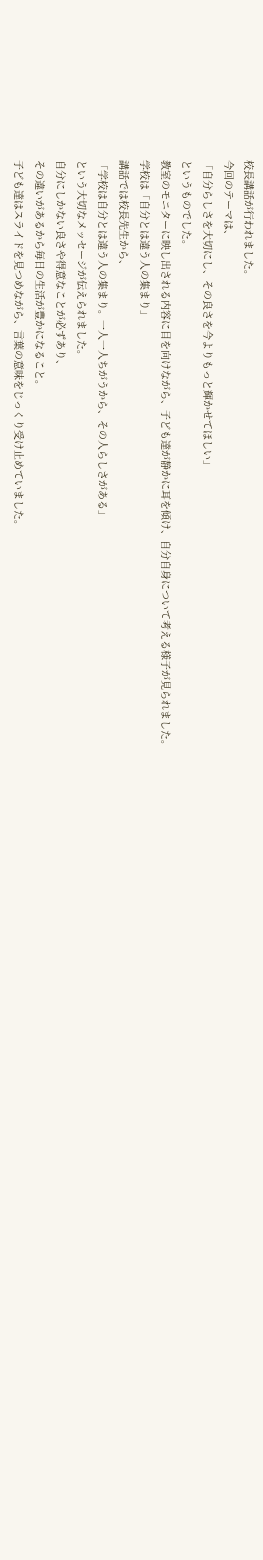校長講話が行われました。
今回のテーマは、
「自分らしさを大切にし、その良さを今よりもっと輝かせてほしい」
というものでした。
教室のモニターに映し出される内容に目を向けながら、子ども達が静かに耳を傾け、自分自身について考える様子が見られました。
学校は「自分とは違う人の集まり」
講話では校長先生から、
「学校は自分とは違う人の集まり。一人一人ちがうから、その人らしさがある」
という大切なメッセージが伝えられました。
自分にしかない良さや得意なことが必ずあり、
その違いがあるから毎日の生活が豊かになること。
子ども達はスライドを見つめながら、言葉の意味をじっくり受け止めていました。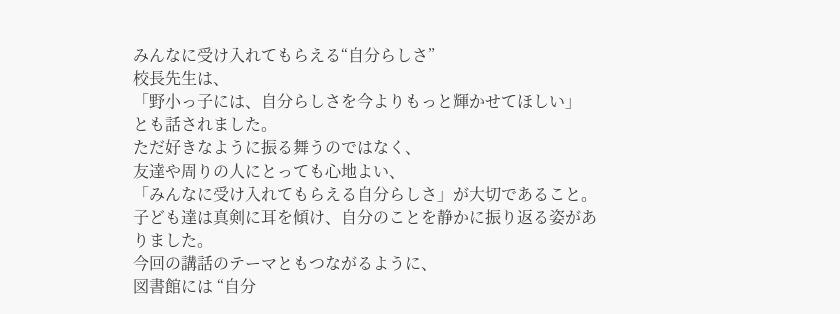みんなに受け入れてもらえる“自分らしさ”
校長先生は、
「野小っ子には、自分らしさを今よりもっと輝かせてほしい」
とも話されました。
ただ好きなように振る舞うのではなく、
友達や周りの人にとっても心地よい、
「みんなに受け入れてもらえる自分らしさ」が大切であること。
子ども達は真剣に耳を傾け、自分のことを静かに振り返る姿がありました。
今回の講話のテーマともつながるように、
図書館には “自分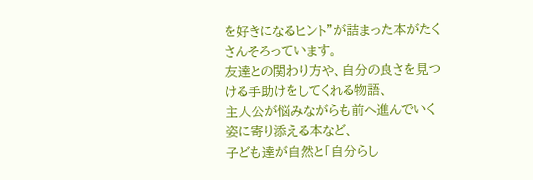を好きになるヒント”が詰まった本がたくさんそろっています。
友達との関わり方や、自分の良さを見つける手助けをしてくれる物語、
主人公が悩みながらも前へ進んでいく姿に寄り添える本など、
子ども達が自然と「自分らし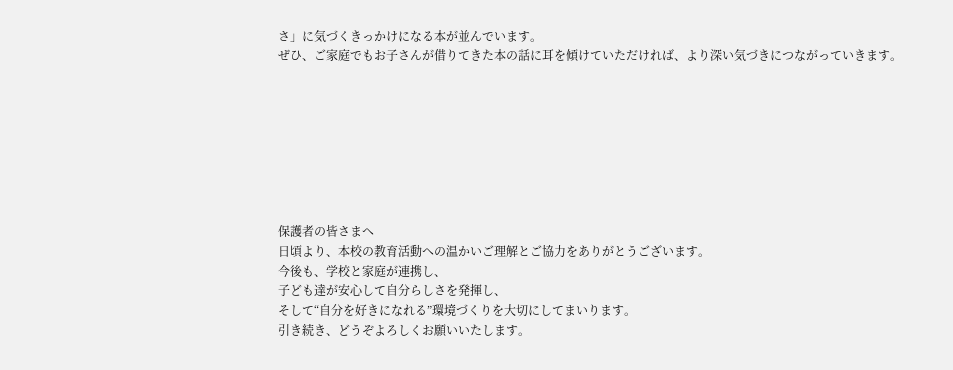さ」に気づくきっかけになる本が並んでいます。
ぜひ、ご家庭でもお子さんが借りてきた本の話に耳を傾けていただければ、より深い気づきにつながっていきます。








保護者の皆さまへ
日頃より、本校の教育活動への温かいご理解とご協力をありがとうございます。
今後も、学校と家庭が連携し、
子ども達が安心して自分らしさを発揮し、
そして“自分を好きになれる”環境づくりを大切にしてまいります。
引き続き、どうぞよろしくお願いいたします。